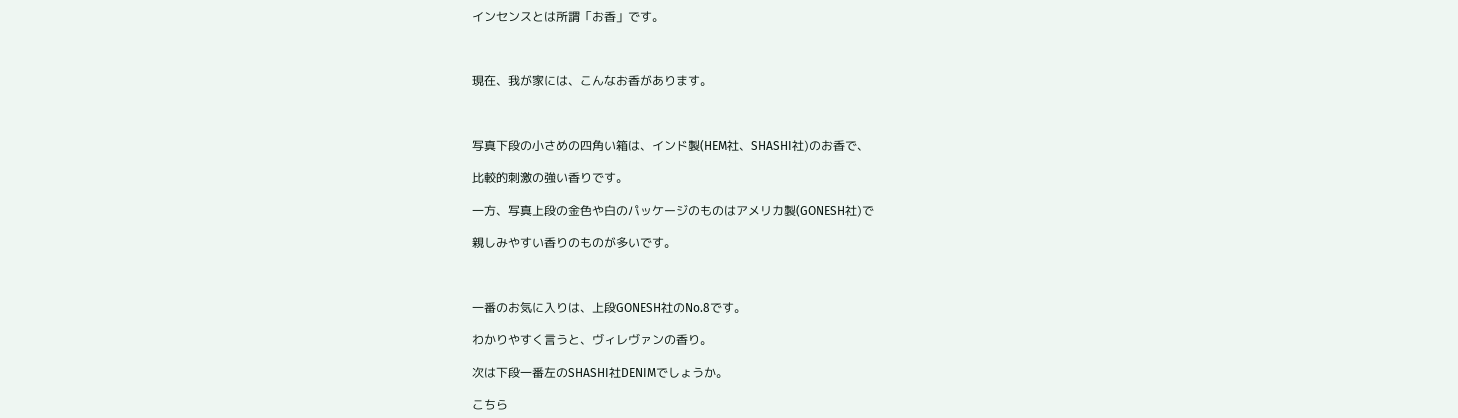インセンスとは所謂「お香」です。



現在、我が家には、こんなお香があります。



写真下段の小さめの四角い箱は、インド製(HEM社、SHASHI社)のお香で、

比較的刺激の強い香りです。

一方、写真上段の金色や白のパッケージのものはアメリカ製(GONESH社)で

親しみやすい香りのものが多いです。



一番のお気に入りは、上段GONESH社のNo.8です。

わかりやすく言うと、ヴィレヴァンの香り。

次は下段一番左のSHASHI社DENIMでしょうか。

こちら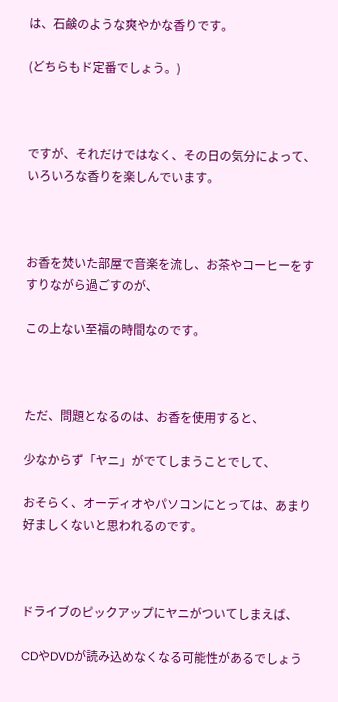は、石鹸のような爽やかな香りです。

(どちらもド定番でしょう。)



ですが、それだけではなく、その日の気分によって、いろいろな香りを楽しんでいます。



お香を焚いた部屋で音楽を流し、お茶やコーヒーをすすりながら過ごすのが、

この上ない至福の時間なのです。



ただ、問題となるのは、お香を使用すると、

少なからず「ヤニ」がでてしまうことでして、

おそらく、オーディオやパソコンにとっては、あまり好ましくないと思われるのです。



ドライブのピックアップにヤニがついてしまえば、

CDやDVDが読み込めなくなる可能性があるでしょう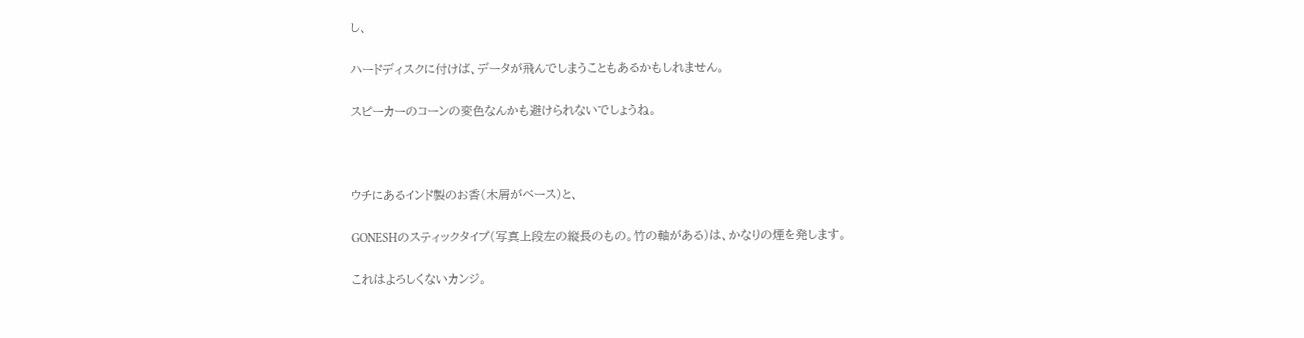し、

ハードディスクに付けば、データが飛んでしまうこともあるかもしれません。

スピーカーのコーンの変色なんかも避けられないでしょうね。



ウチにあるインド製のお香(木屑がベース)と、

GONESHのスティックタイプ(写真上段左の縦長のもの。竹の軸がある)は、かなりの煙を発します。

これはよろしくないカンジ。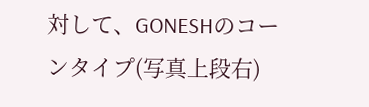対して、GONESHのコーンタイプ(写真上段右)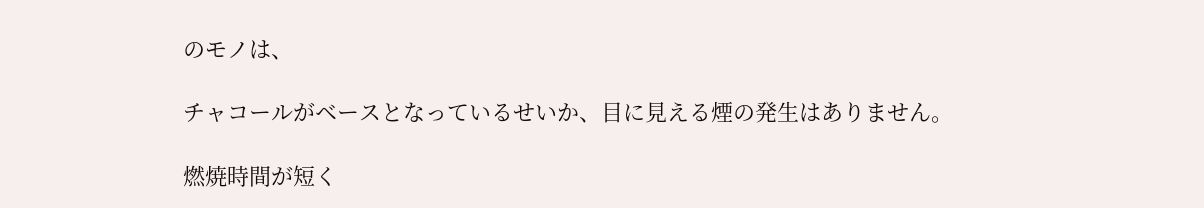のモノは、

チャコールがベースとなっているせいか、目に見える煙の発生はありません。

燃焼時間が短く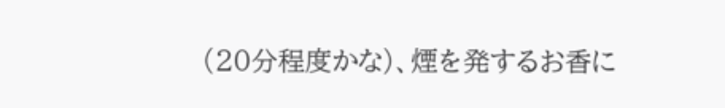(20分程度かな)、煙を発するお香に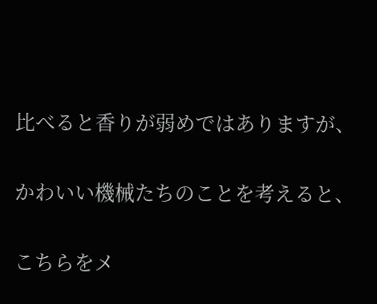比べると香りが弱めではありますが、

かわいい機械たちのことを考えると、

こちらをメ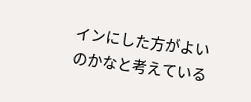インにした方がよいのかなと考えている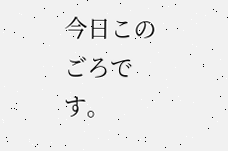今日このごろです。